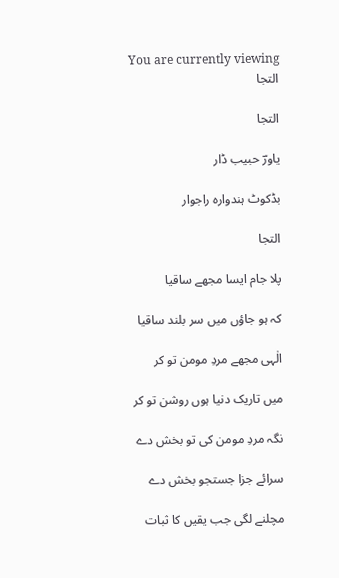You are currently viewing التجا

التجا

یاورؔ حبیب ڈار

بڈکوٹ ہندوارہ راجوار

التجا

پلا جام ایسا مجھے ساقیا

کہ ہو جاؤں میں سر بلند ساقیا

الٰہی مجھے مردِ مومن تو کر

میں تاریک دنیا ہوں روشن تو کر

نگہ مردِ مومن کی تو بخش دے

سرائے جزا جستجو بخش دے

مچلنے لگی جب یقیں کا ثبات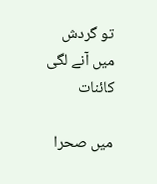تو گردش میں آنے لگی کائنات

میں صحرا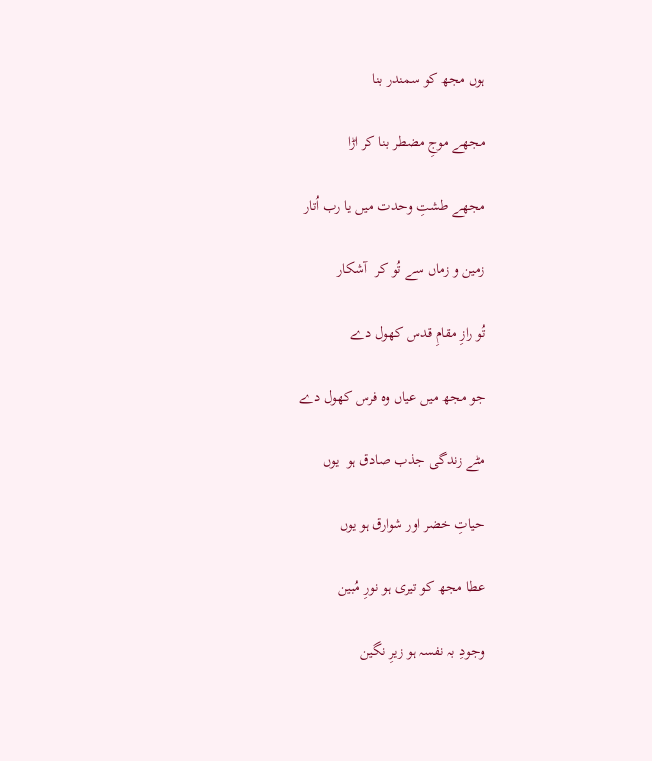ہوں مجھ کو سمندر بنا

مجھے موجِ مضطر بنا کر اڑا

مجھے طشتِ وحدت میں یا رب اُتار

زمین و زماں سے تُو کر  آشکار

تُو رازِ مقامِ قدس کھول دے

جو مجھ میں عیاں وہ فرس کھول دے

مٹے زندگی جذب صادق ہو  یوں

حیاتِ خضر اور شوارق ہو یوں

عطا مجھ کو تیری ہو نورِ مُبین

وجودِ بہ نفسہ ہو زیرِ نگین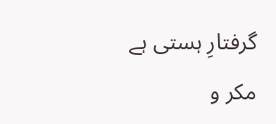گرفتارِ ہستی ہے مکر و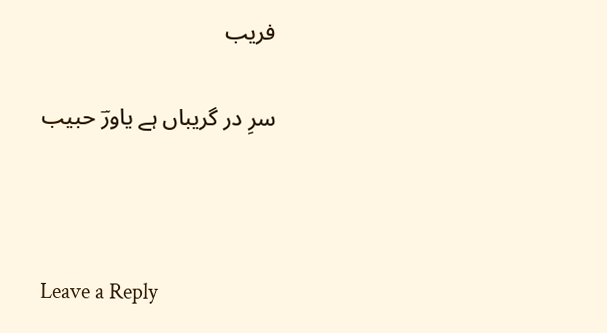فریب

سرِ در گریباں ہے یاورؔ حبیب



Leave a Reply